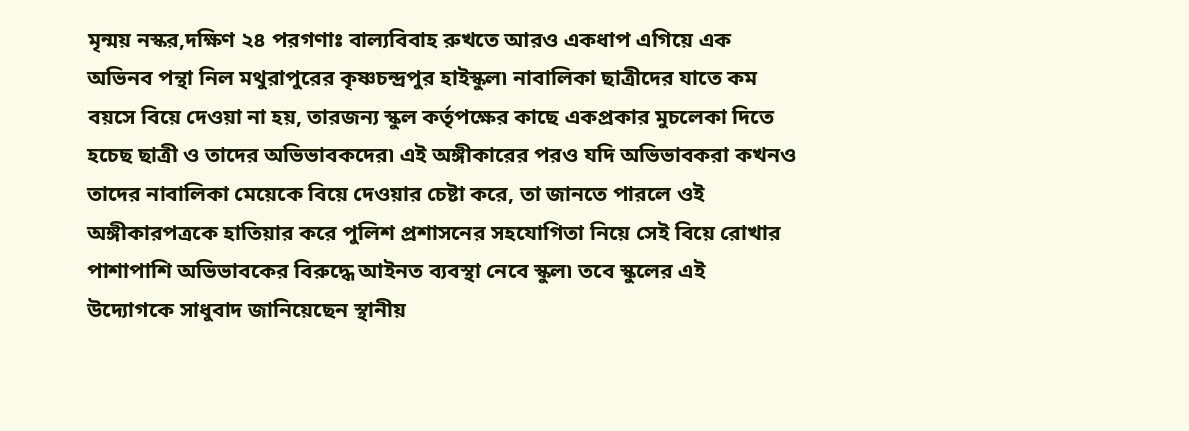মৃন্ময় নস্কর,দক্ষিণ ২৪ পরগণাঃ বাল্যবিবাহ রুখতে আরও একধাপ এগিয়ে এক অভিনব পন্থা নিল মথুরাপুরের কৃষ্ণচন্দ্রপুর হাইস্কুল৷ নাবালিকা ছাত্রীদের যাতে কম বয়সে বিয়ে দেওয়া না হয়, তারজন্য স্কুল কর্তৃপক্ষের কাছে একপ্রকার মুচলেকা দিতে হচেছ ছাত্রী ও তাদের অভিভাবকদের৷ এই অঙ্গীকারের পরও যদি অভিভাবকরা কখনও তাদের নাবালিকা মেয়েকে বিয়ে দেওয়ার চেষ্টা করে, তা জানতে পারলে ওই অঙ্গীকারপত্রকে হাতিয়ার করে পুলিশ প্রশাসনের সহযোগিতা নিয়ে সেই বিয়ে রোখার পাশাপাশি অভিভাবকের বিরুদ্ধে আইনত ব্যবস্থা নেবে স্কুল৷ তবে স্কুলের এই উদ্যোগকে সাধুবাদ জানিয়েছেন স্থানীয়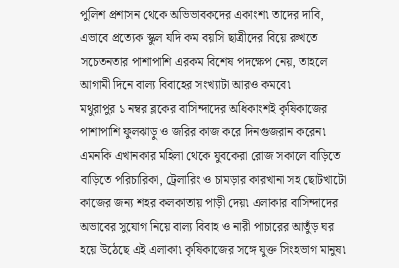পুলিশ প্রশাসন থেকে অভিভাবকদের একাংশ৷ তাদের দাবি, এভাবে প্রত্যেক স্কুল যদি কম বয়সি ছাত্রীদের বিয়ে রুখতে সচেতনতার পাশাপাশি এরকম বিশেষ পদক্ষেপ নেয়, তাহলে আগামী দিনে বাল্য বিবাহের সংখ্যাটা আরও কমবে৷
মথুরাপুর ১ নম্বর ব্লকের বাসিন্দাদের অধিকাংশই কৃষিকাজের পাশাপাশি ফুলঝাড়ু ও জরির কাজ করে দিনগুজরান করেন৷ এমনকি এখানকার মহিলা থেকে যুবকেরা রোজ সকালে বাড়িতে বাড়িতে পরিচারিকা, ট্রেলারিং ও চামড়ার কারখানা সহ ছোটখাটো কাজের জন্য শহর কলকাতায় পাড়ী দেয়৷ এলাকার বাসিন্দাদের অভাবের সুযোগ নিয়ে বাল্য বিবাহ ও নারী পাচারের আতুঁড় ঘর হয়ে উঠেছে এই এলাকা৷ কৃষিকাজের সঙ্গে যুক্ত সিংহভাগ মানুষ৷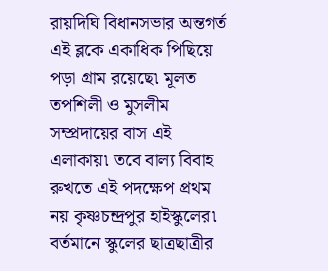রায়দিঘি বিধানসভার অন্তগর্ত এই ব্লকে একাধিক পিছিয়ে পড়া গ্রাম রয়েছে৷ মূলত তপশিলী ও মুসলীম সম্প্রদায়ের বাস এই এলাকায়৷ তবে বাল্য বিবাহ রুখতে এই পদক্ষেপ প্রথম নয় কৃষ্ণচন্দ্রপুর হাইস্কুলের৷ বর্তমানে স্কুলের ছাত্রছাত্রীর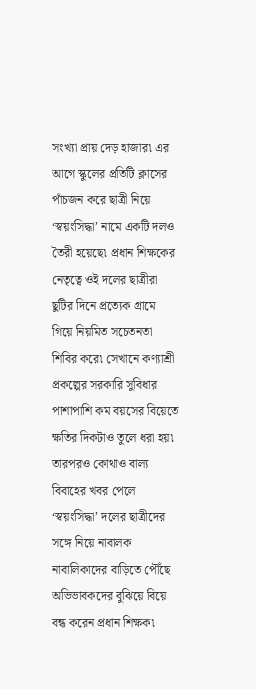সংখ্যা প্রায় দেড় হাজার৷ এর আগে স্কুলের প্রতিটি ক্লাসের পাঁচজন করে ছাত্রী নিয়ে ‘স্বয়ংসিদ্ধা’ নামে একটি দলও তৈরী হয়েছে৷ প্রধান শিক্ষকের নেতৃত্বে ওই দলের ছাত্রীরা ছুটির দিনে প্রত্যেক গ্রামে গিয়ে নিয়মিত সচেতনতা শিবির করে৷ সেখানে কণ্যাশ্রী প্রকল্পের সরকারি সুবিধার পাশাপাশি কম বয়সের বিয়েতে ক্ষতির দিকটাও তুলে ধরা হয়৷ তারপরও কোথাও বাল্য বিবাহের খবর পেলে ‘স্বয়ংসিদ্ধা’ দলের ছাত্রীদের সঙ্গে নিয়ে নাবালক নাবালিকাদের বাড়িতে পৌঁছে অভিভাবকদের বুঝিয়ে বিয়ে বন্ধ করেন প্রধান শিক্ষক৷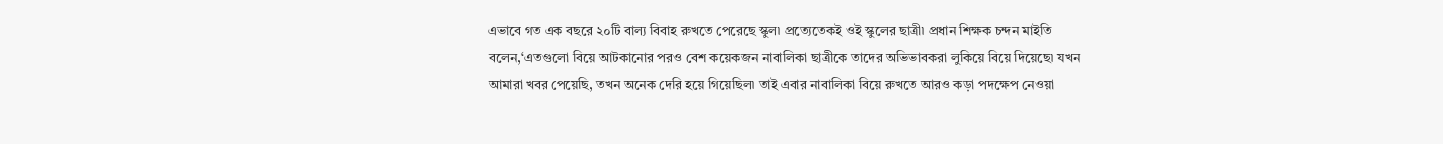এভাবে গত এক বছরে ২০টি বাল্য বিবাহ রুখতে পেরেছে স্কুল৷ প্রত্যেতেকই ওই স্কুলের ছাত্রী৷ প্রধান শিক্ষক চন্দন মাইতি বলেন,‘এতগুলো বিয়ে আটকানোর পরও বেশ কয়েকজন নাবালিকা ছাত্রীকে তাদের অভিভাবকরা লুকিয়ে বিয়ে দিয়েছে৷ যখন আমারা খবর পেয়েছি, তখন অনেক দেরি হয়ে গিয়েছিল৷ তাই এবার নাবালিকা বিয়ে রুখতে আরও কড়া পদক্ষেপ নেওয়া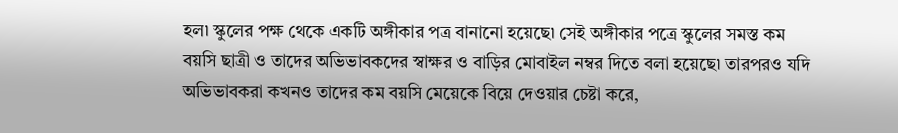হল৷ স্কুলের পক্ষ থেকে একটি অঙ্গীকার পত্র বানানো হয়েছে৷ সেই অঙ্গীকার পত্রে স্কুলের সমস্ত কম বয়সি ছাত্রী ও তাদের অভিভাবকদের স্বাক্ষর ও বাড়ির মোবাইল নম্বর দিতে বলা হয়েছে৷ তারপরও যদি অভিভাবকরা কখনও তাদের কম বয়সি মেয়েকে বিয়ে দেওয়ার চেষ্টা করে,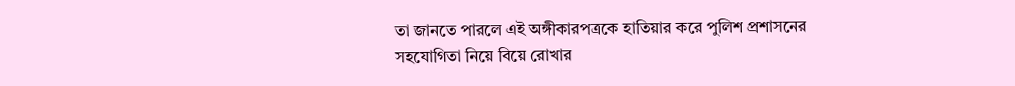তা জানতে পারলে এই অঙ্গীকারপত্রকে হাতিয়ার করে পুলিশ প্রশাসনের সহযোগিতা নিয়ে বিয়ে রোখার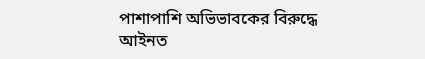পাশাপাশি অভিভাবকের বিরুদ্ধে আইনত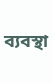ব্যবস্থা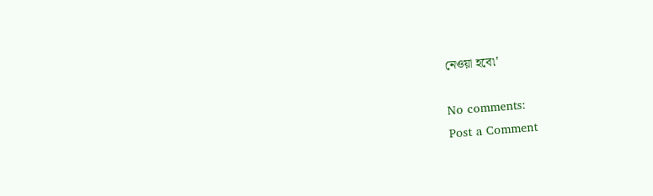নেওয়া হবে৷’

No comments:
Post a Comment